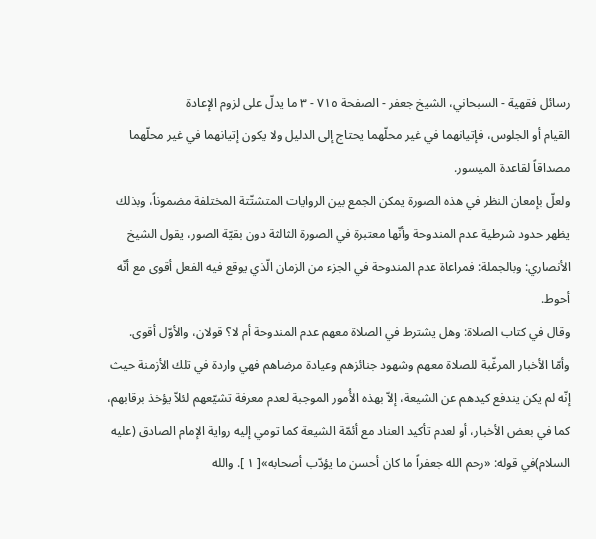رسائل فقهية - السبحاني، الشيخ جعفر - الصفحة ٧١٥ - ٣ ما يدلّ على لزوم الإعادة
القيام أو الجلوس، فإتيانهما في غير محلّهما يحتاج إلى الدليل ولا يكون إتيانهما في غير محلّهما مصداقاً لقاعدة الميسور.
ولعلّ بإمعان النظر في هذه الصورة يمكن الجمع بين الروايات المتشتّتة المختلفة مضموناً، وبذلك يظهر حدود شرطية عدم المندوحة وأنّها معتبرة في الصورة الثالثة دون بقيّة الصور، يقول الشيخ الأنصاري: وبالجملة: فمراعاة عدم المندوحة في الجزء من الزمان الّذي يوقع فيه الفعل أقوى مع أنّه أحوط.
وقال في كتاب الصلاة: وهل يشترط في الصلاة معهم عدم المندوحة أم لا؟ قولان، والأوّل أقوى.
وأمّا الأخبار المرغّبة للصلاة معهم وشهود جنائزهم وعيادة مرضاهم فهي واردة في تلك الأزمنة حيث إنّه لم يكن يندفع كيدهم عن الشيعة، إلاّ بهذه الأُمور الموجبة لعدم معرفة تشيّعهم لئلاّ يؤخذ برقابهم، كما في بعض الأخبار، أو لعدم تأكيد العناد مع أئمّة الشيعة كما تومي إليه رواية الإمام الصادق (عليه السلام)في قوله: «رحم الله جعفراً ما كان أحسن ما يؤدّب أصحابه»[ ١ ]. والله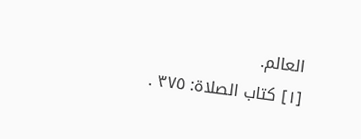العالم.
[١] كتاب الصلاة: ٣٧٥ .